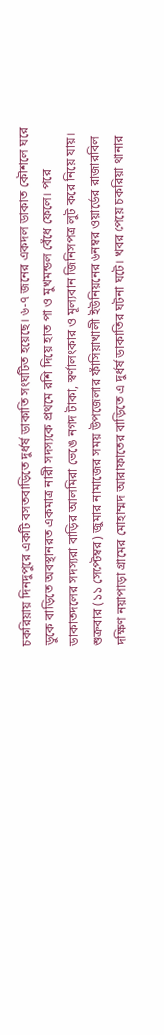চকরিয়ায় দিনদুপুরে একটি বসতবাড়িতে দুর্ধর্ষ ডাকাতি সংঘটিত হয়েছে। ৬-৭ জনের একদল ডাকাত কৌশলে ঘরে ডুকে বাড়িতে অবস্থানরত একমাত্র নারী সদস্যকে প্রথমে রশি দিয়ে হাত পা ও মুখমন্ডল বেঁধে ফেলে। পরে ডাকাতদলের সদস্যরা বাড়ির আলমিরা ভেঙে নগদ টাকা, স্বর্ণালংকার ও মূল্যবান জিনিসপত্র লুট করে নিয়ে যায়।
শুক্রবার (১১ সেপ্টেম্বর) জুমার নামাজের সময় উপজেলার ফাঁসিয়াখালী ইউনিয়নের ৬নম্বর ওয়ার্ডের রাজারবিল দক্ষিণ নয়াপাড়া গ্রামের মোহাম্মদ আরাফাতের বাড়িতে এ দুর্ধর্ষ ডাকাতির ঘটনা ঘটে। খবর পেয়ে চকরিয়া থানার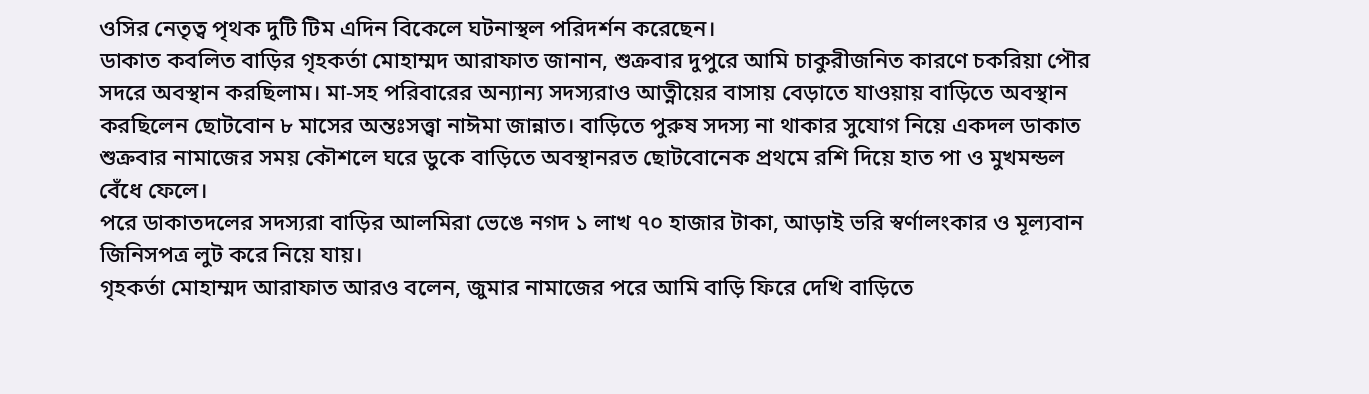ওসির নেতৃত্ব পৃথক দুটি টিম এদিন বিকেলে ঘটনাস্থল পরিদর্শন করেছেন।
ডাকাত কবলিত বাড়ির গৃহকর্তা মোহাম্মদ আরাফাত জানান, শুক্রবার দুপুরে আমি চাকুরীজনিত কারণে চকরিয়া পৌর সদরে অবস্থান করছিলাম। মা-সহ পরিবারের অন্যান্য সদস্যরাও আত্নীয়ের বাসায় বেড়াতে যাওয়ায় বাড়িতে অবস্থান করছিলেন ছোটবোন ৮ মাসের অন্তঃসত্ত্বা নাঈমা জান্নাত। বাড়িতে পুরুষ সদস্য না থাকার সুযোগ নিয়ে একদল ডাকাত শুক্রবার নামাজের সময় কৌশলে ঘরে ডুকে বাড়িতে অবস্থানরত ছোটবোনেক প্রথমে রশি দিয়ে হাত পা ও মুখমন্ডল বেঁধে ফেলে।
পরে ডাকাতদলের সদস্যরা বাড়ির আলমিরা ভেঙে নগদ ১ লাখ ৭০ হাজার টাকা, আড়াই ভরি স্বর্ণালংকার ও মূল্যবান জিনিসপত্র লুট করে নিয়ে যায়।
গৃহকর্তা মোহাম্মদ আরাফাত আরও বলেন, জুমার নামাজের পরে আমি বাড়ি ফিরে দেখি বাড়িতে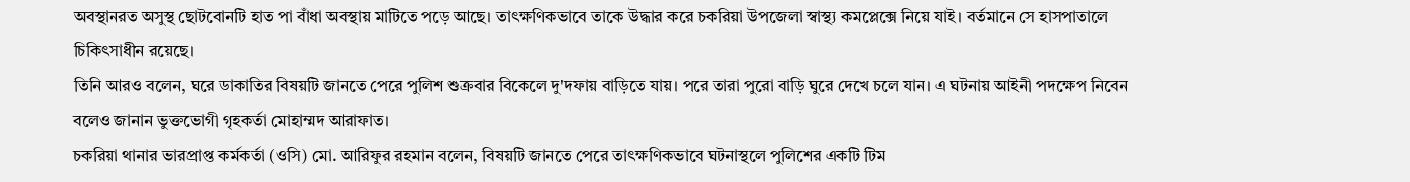অবস্থানরত অসুস্থ ছোটবোনটি হাত পা বাঁধা অবস্থায় মাটিতে পড়ে আছে। তাৎক্ষণিকভাবে তাকে উদ্ধার করে চকরিয়া উপজেলা স্বাস্থ্য কমপ্লেক্সে নিয়ে যাই। বর্তমানে সে হাসপাতালে চিকিৎসাধীন রয়েছে।
তিনি আরও বলেন, ঘরে ডাকাতির বিষয়টি জানতে পেরে পুলিশ শুক্রবার বিকেলে দু'দফায় বাড়িতে যায়। পরে তারা পুরো বাড়ি ঘুরে দেখে চলে যান। এ ঘটনায় আইনী পদক্ষেপ নিবেন বলেও জানান ভুক্তভোগী গৃহকর্তা মোহাম্মদ আরাফাত।
চকরিয়া থানার ভারপ্রাপ্ত কর্মকর্তা (ওসি) মো. আরিফুর রহমান বলেন, বিষয়টি জানতে পেরে তাৎক্ষণিকভাবে ঘটনাস্থলে পুলিশের একটি টিম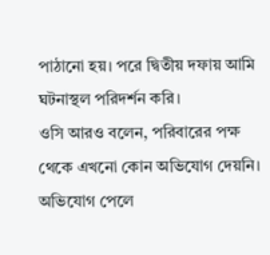পাঠানো হয়। পরে দ্বিতীয় দফায় আমি ঘটনাস্থল পরিদর্শন করি।
ওসি আরও বলেন, পরিবারের পক্ষ থেকে এখনো কোন অভিযোগ দেয়নি। অভিযোগ পেলে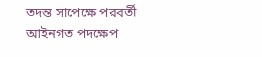তদন্ত সাপেক্ষে পরবর্তী আইনগত পদক্ষেপ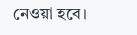নেওয়া হবে।